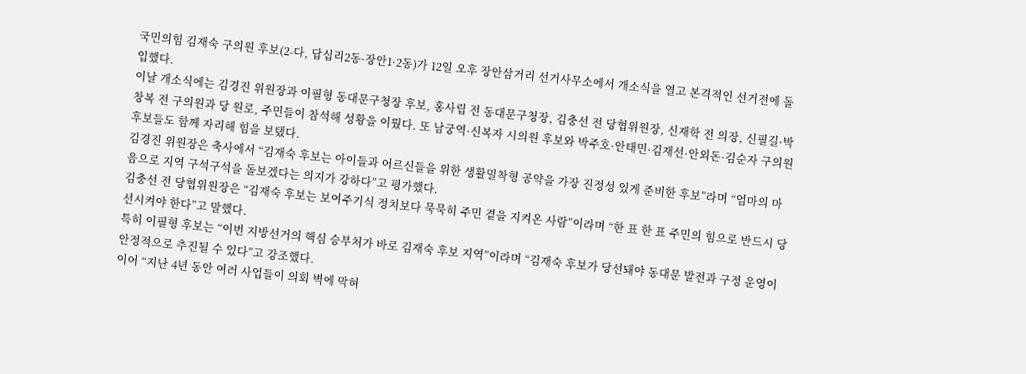국민의힘 김재숙 구의원 후보(2-다, 답십리2동·장안1·2동)가 12일 오후 장안삼거리 선거사무소에서 개소식을 열고 본격적인 선거전에 돌입했다.
이날 개소식에는 김경진 위원장과 이필형 동대문구청장 후보, 홍사립 전 동대문구청장, 김충선 전 당협위원장, 신재학 전 의장, 신필길·박창복 전 구의원과 당 원로, 주민들이 참석해 성황을 이뤘다. 또 남궁역·신복자 시의원 후보와 박주호·안태민·김재선·안외돈·김순자 구의원 후보들도 함께 자리해 힘을 보탰다.
김경진 위원장은 축사에서 “김재숙 후보는 아이들과 어르신들을 위한 생활밀착형 공약을 가장 진정성 있게 준비한 후보”라며 “엄마의 마음으로 지역 구석구석을 돌보겠다는 의지가 강하다”고 평가했다.
김충선 전 당협위원장은 “김재숙 후보는 보여주기식 정치보다 묵묵히 주민 곁을 지켜온 사람”이라며 “한 표 한 표 주민의 힘으로 반드시 당선시켜야 한다”고 말했다.
특히 이필형 후보는 “이번 지방선거의 핵심 승부처가 바로 김재숙 후보 지역”이라며 “김재숙 후보가 당선돼야 동대문 발전과 구정 운영이 안정적으로 추진될 수 있다”고 강조했다.
이어 “지난 4년 동안 여러 사업들이 의회 벽에 막혀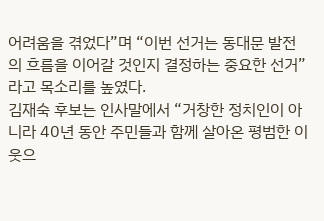어려움을 겪었다”며 “이번 선거는 동대문 발전의 흐름을 이어갈 것인지 결정하는 중요한 선거”라고 목소리를 높였다.
김재숙 후보는 인사말에서 “거창한 정치인이 아니라 40년 동안 주민들과 함께 살아온 평범한 이웃으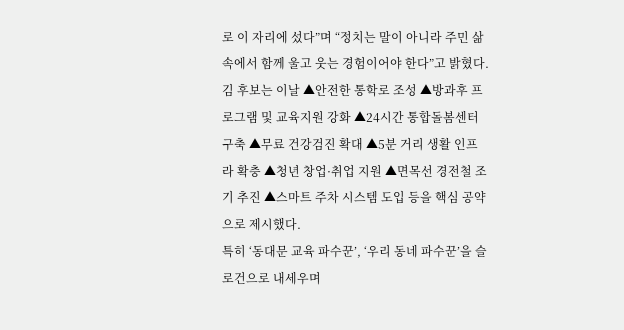로 이 자리에 섰다”며 “정치는 말이 아니라 주민 삶 속에서 함께 울고 웃는 경험이어야 한다”고 밝혔다.
김 후보는 이날 ▲안전한 통학로 조성 ▲방과후 프로그램 및 교육지원 강화 ▲24시간 통합돌봄센터 구축 ▲무료 건강검진 확대 ▲5분 거리 생활 인프라 확충 ▲청년 창업·취업 지원 ▲면목선 경전철 조기 추진 ▲스마트 주차 시스템 도입 등을 핵심 공약으로 제시했다.
특히 ‘동대문 교육 파수꾼’, ‘우리 동네 파수꾼’을 슬로건으로 내세우며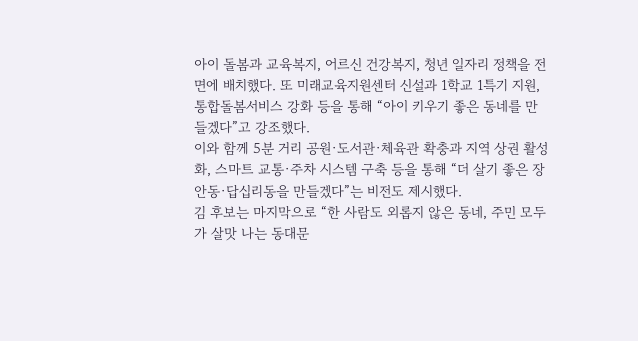아이 돌봄과 교육복지, 어르신 건강복지, 청년 일자리 정책을 전면에 배치했다. 또 미래교육지원센터 신설과 1학교 1특기 지원, 통합돌봄서비스 강화 등을 통해 “아이 키우기 좋은 동네를 만들겠다”고 강조했다.
이와 함께 5분 거리 공원·도서관·체육관 확충과 지역 상권 활성화, 스마트 교통·주차 시스템 구축 등을 통해 “더 살기 좋은 장안동·답십리동을 만들겠다”는 비전도 제시했다.
김 후보는 마지막으로 “한 사람도 외롭지 않은 동네, 주민 모두가 살맛 나는 동대문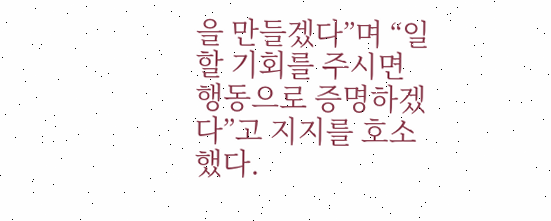을 만들겠다”며 “일할 기회를 주시면 행동으로 증명하겠다”고 지지를 호소했다.